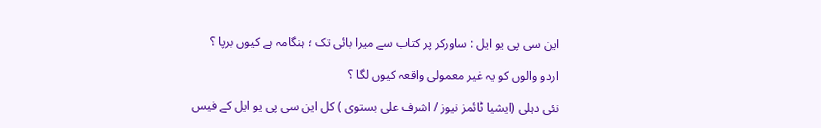این سی پی یو ایل : ساورکر پر کتاب سے میرا بائی تک ؛ ہنگامہ ہے کیوں برپا ؟

اردو والوں کو یہ غیر معمولی واقعہ کیوں لگا ؟

نئی دہلی (ایشیا ٹائمز نیوز / اشرف علی بستوی ) کل این سی پی یو ایل کے فیس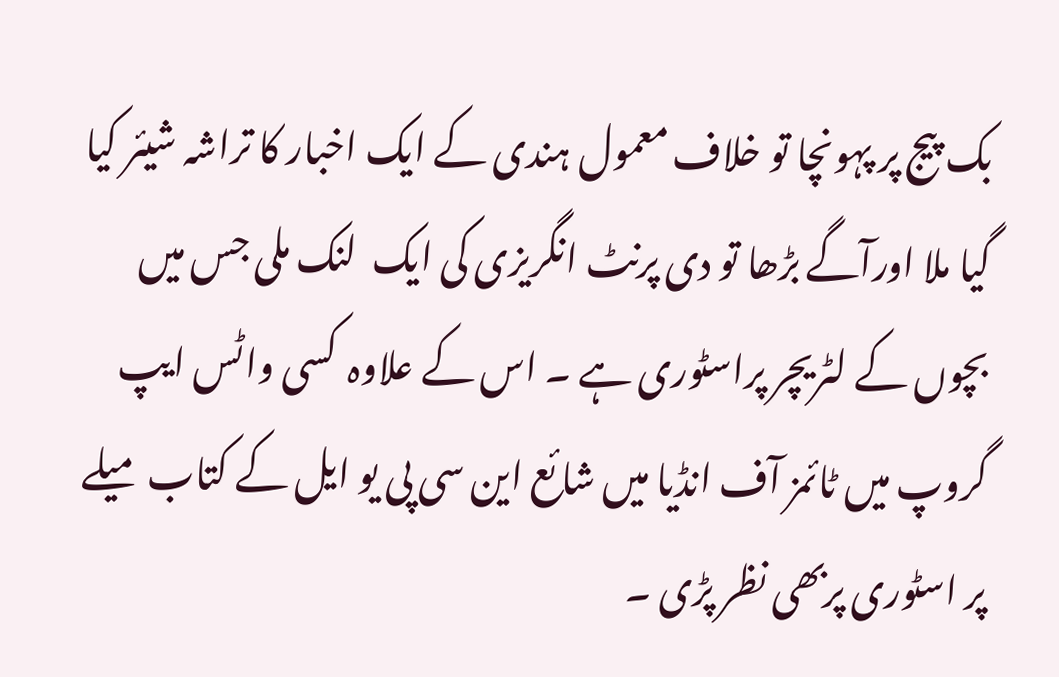بک پیج پر پہونچا تو خلاف معمول ہندی کے ایک اخبار کا تراشہ شیئر کیا گیا ملا اورآگے بڑھا تو دی پرنٹ انگریزی کی ایک  لنک ملی جس میں بچوں کے لٹریچر پراسٹوری ہے ۔ اس کے علاوہ  کسی واٹس ایپ گروپ میں ٹائمز آف انڈیا میں شائع این سی پی یو ایل کے کتاب میلے پر اسٹوری پربھی نظر پڑی ۔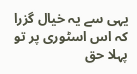یہی سے یہ خیال گزرا کہ اس اسٹوری پر تو پہلا حق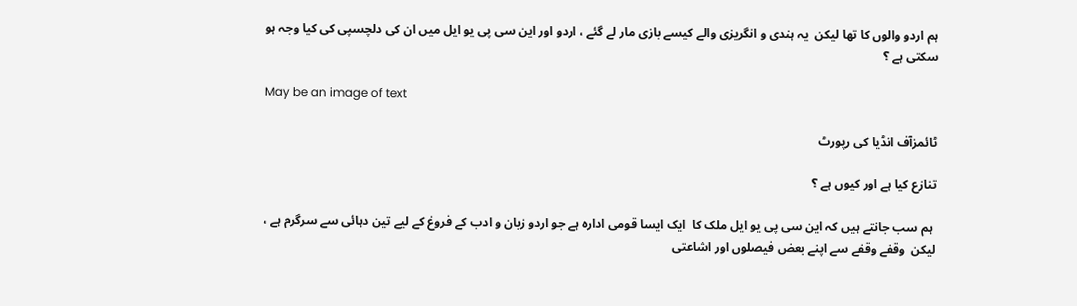ہم اردو والوں کا تھا لیکن  یہ ہندی و انگریزی والے کیسے بازی مار لے گئے ، اردو اور این سی پی یو ایل میں ان کی دلچسپی کی کیا وجہ ہو سکتی ہے ؟

May be an image of text

ٹائمزآف انڈیا کی رپورٹ

تنازع کیا ہے اور کیوں ہے ؟

 ہم سب جانتے ہیں کہ این سی پی یو ایل ملک کا  ایک ایسا قومی ادارہ ہے جو اردو زبان و ادب کے فروغ کے لیے تین دہائی سے سرگرم ہے ، لیکن  وقفے وقفے سے اپنے بعض فیصلوں اور اشاعتی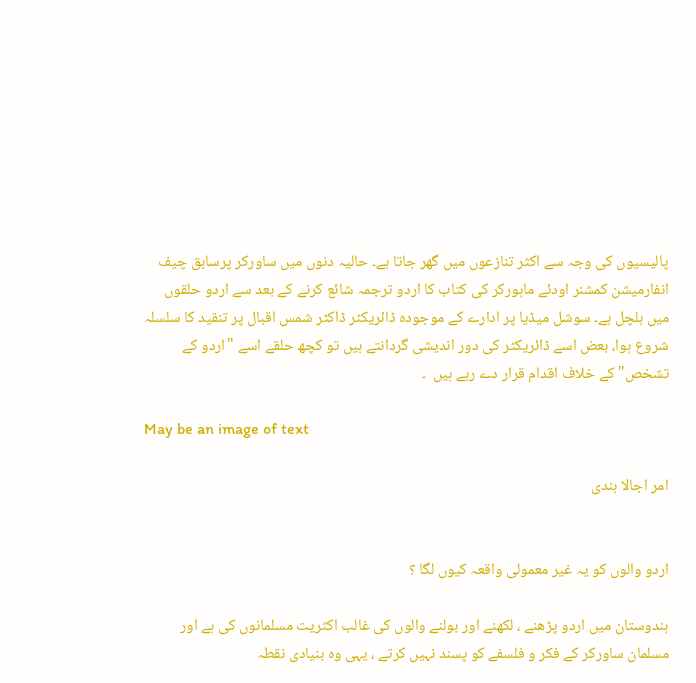پالیسیوں کی وجہ سے اکثر تنازعوں میں گھر جاتا ہے۔ حالیہ دنوں میں ساورکر پرسابق چیف انفارمیشن کمشنر اودئے ماہورکر کی کتاب کا اردو ترجمہ شائع کرنے کے بعد سے اردو حلقوں میں ہلچل ہے۔ سوشل میڈیا پر ادارے کے موجودہ ڈائریکٹر ڈاکٹر شمس اقبال پر تنقید کا سلسلہ شروع ہوا، بعض اسے ڈائریکٹر کی دور اندیشی گردانتے ہیں تو کچھ حلقے اسے "اردو کے تشخص" کے خلاف اقدام قرار دے رہے ہیں  ۔

May be an image of text

امر اجالا ہندی


اردو والوں کو یہ غیر معمولی واقعہ کیوں لگا ؟

ہندوستان میں اردو پڑھنے ، لکھنے اور بولنے والوں کی غالب اکثریت مسلمانوں کی ہے اور مسلمان ساورکر کے فکر و فلسفے کو پسند نہیں کرتے ، یہی وہ بنیادی نقطہ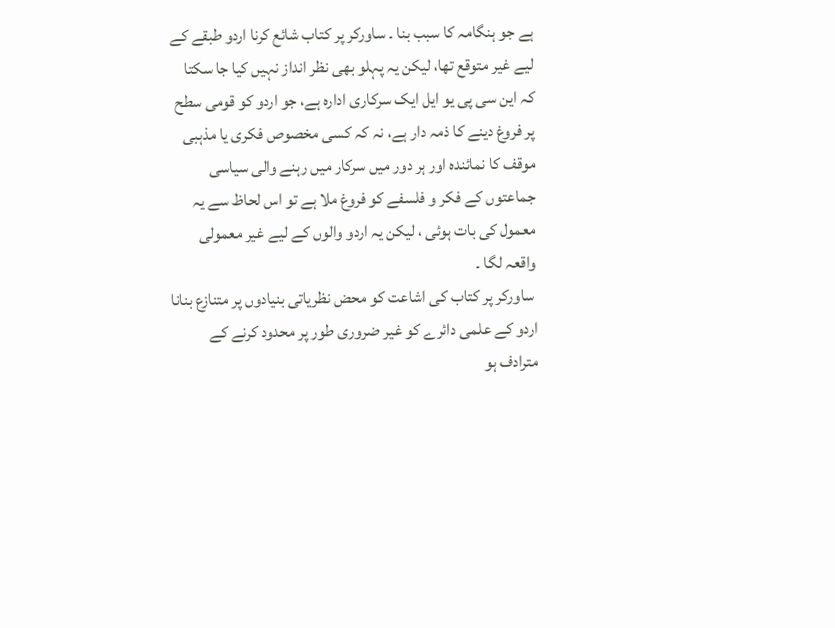ہے جو ہنگامہ کا سبب بنا ۔ ساورکر پر کتاب شائع کرنا اردو طبقے کے لیے غیر متوقع تھا، لیکن یہ پہلو بھی نظر انداز نہیں کیا جا سکتا کہ این سی پی یو ایل ایک سرکاری ادارہ ہے، جو اردو کو قومی سطح پر فروغ دینے کا ذمہ دار ہے، نہ کہ کسی مخصوص فکری یا مذہبی موقف کا نمائندہ اور ہر دور میں سرکار میں رہنے والی سیاسی جماعتوں کے فکر و فلسفے کو فروغ ملا ہے تو اس لحاظ سے یہ معمول کی بات ہوئی ، لیکن یہ اردو والوں کے لیے غیر معمولی واقعہ لگا ۔
 ساورکر پر کتاب کی اشاعت کو محض نظریاتی بنیادوں پر متنازع بنانا اردو کے علمی دائرے کو غیر ضروری طور پر محدود کرنے کے مترادف ہو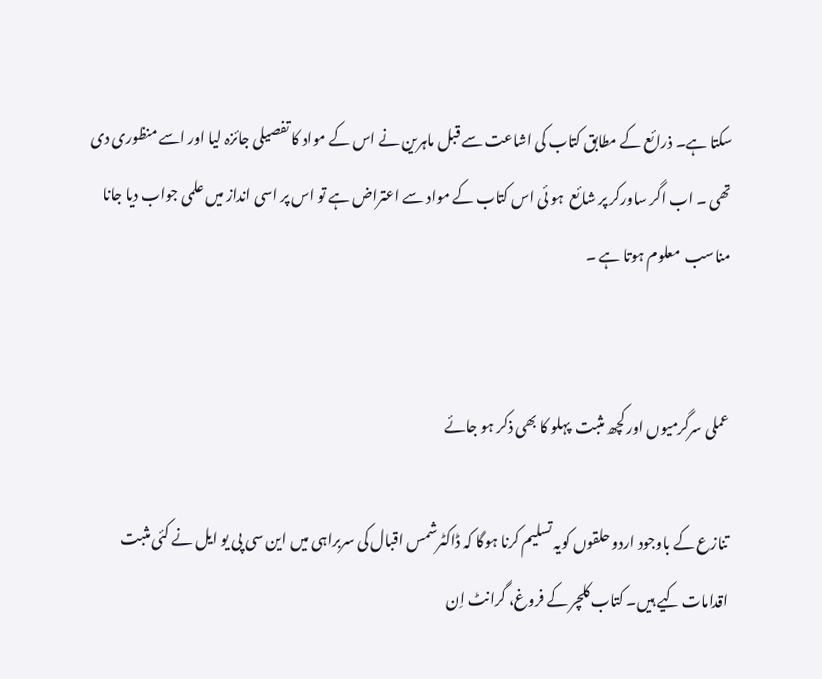سکتا ہے۔ ذرائع کے مطابق کتاب کی اشاعت سے قبل ماہرین نے اس کے مواد کا تفصیلی جائزہ لیا اور اسے منظوری دی تھی ۔ اب اگر ساورکر پر شائع  ہو ئی اس کتاب کے مواد سے اعتراض ہے تو اس پر اسی انداز میں علمی جواب دیا جانا  مناسب  معلوم ہوتا ہے ۔


عملی سرگرمیوں اور کچھ مثبت  پہلو کا بھی ذکر ہو جائے

تنازع کے باوجود اردو حلقوں کویہ تسلیم کرنا ہوگا کہ ڈاکٹرشمس اقبال کی سربراہی میں این سی پی یو ایل نے کئی مثبت اقدامات کیے ہیں۔ کتاب کلچر کے فروغ، گرانٹ اِن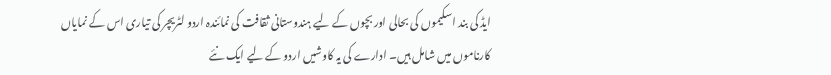ایڈ کی بند اسکیموں کی بحالی اور بچوں کے لیے ہندوستانی ثقافت کی نمائندہ اردو لٹریچر کی تیاری اس کے نمایاں کارناموں میں شامل ہیں۔ ادارے کی یہ کاوشیں اردو کے لیے ایک نئے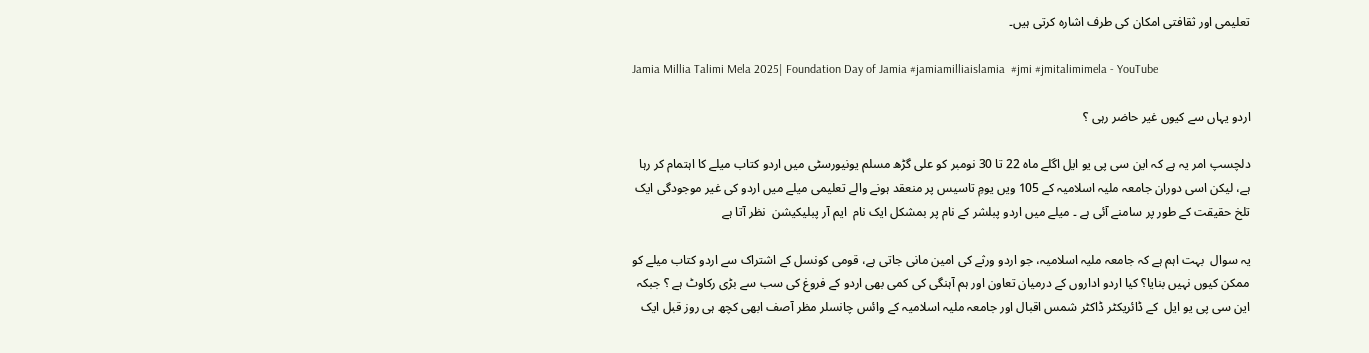تعلیمی اور ثقافتی امکان کی طرف اشارہ کرتی ہیں۔

Jamia Millia Talimi Mela 2025| Foundation Day of Jamia #jamiamilliaislamia  #jmi #jmitalimimela - YouTube

اردو یہاں سے کیوں غیر حاضر رہی ؟

دلچسپ امر یہ ہے کہ این سی پی یو ایل اگلے ماہ 22 تا 30 نومبر کو علی گڑھ مسلم یونیورسٹی میں اردو کتاب میلے کا اہتمام کر رہا ہے، لیکن اسی دوران جامعہ ملیہ اسلامیہ کے 105 ویں یومِ تاسیس پر منعقد ہونے والے تعلیمی میلے میں اردو کی غیر موجودگی ایک تلخ حقیقت کے طور پر سامنے آئی ہے ۔ میلے میں اردو پبلشر کے نام پر بمشکل ایک نام  ایم آر پبلیکیشن  نظر آتا ہے

یہ سوال  بہت اہم ہے کہ جامعہ ملیہ اسلامیہ، جو اردو ورثے کی امین مانی جاتی ہے، قومی کونسل کے اشتراک سے اردو کتاب میلے کو ممکن کیوں نہیں بنایا؟ کیا اردو اداروں کے درمیان تعاون اور ہم آہنگی کی کمی بھی اردو کے فروغ کی سب سے بڑی رکاوٹ ہے ؟ جبکہ این سی پی یو ایل  کے ڈائریکٹر ڈاکٹر شمس اقبال اور جامعہ ملیہ اسلامیہ کے وائس چانسلر مظر آصف ابھی کچھ ہی روز قبل ایک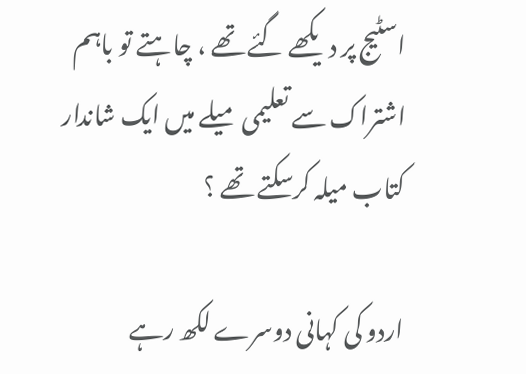اسٹیج پر دیکھے گئے تھے ، چاہتے تو باہم اشتراک سے تعلیمی میلے میں ایک شاندار کتاب میلہ کرسکتے تھے ؟

اردو کی کہانی دوسرے لکھ رہے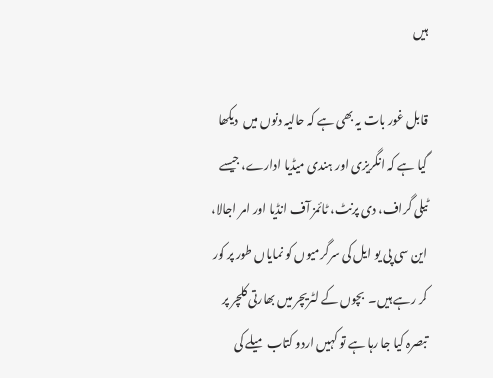ہیں

قابل غور بات یہ بھی ہے کہ حالیہ دنوں میں  دیکھا گیا ہے کہ انگریزی اور ہندی میڈیا ادارے، جیسے ٹیلی گراف، دی پرنٹ، ٹائمز آف انڈیا اور امر اجالا، این سی پی یو ایل کی سرگرمیوں کو نمایاں طور پر کور کر رہے ہیں۔  بچوں کے لٹریچر میں بھارتی کلچر پر تبصرہ کیا جا رہا ہے تو کہیں اردو کتاب میلے کی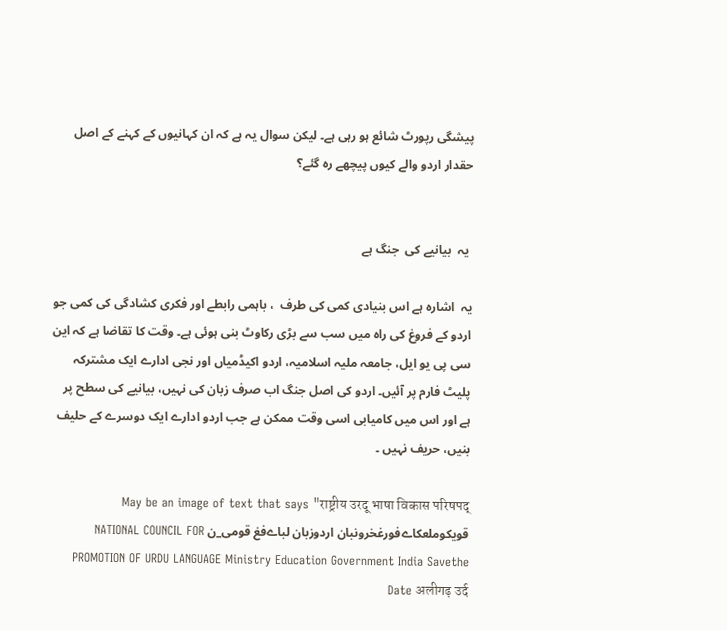پیشگی رپورٹ شائع ہو رہی ہے۔ لیکن سوال یہ ہے کہ ان کہانیوں کے کہنے کے اصل حقدار اردو والے کیوں پیچھے رہ گئے؟


 یہ  بیانیے کی  جنگ ہے

یہ  اشارہ ہے اس بنیادی کمی کی طرف  ، باہمی رابطے اور فکری کشادگی کی کمی جو اردو کے فروغ کی راہ میں سب سے بڑی رکاوٹ بنی ہوئی ہے۔ وقت کا تقاضا ہے کہ این سی پی یو ایل، جامعہ ملیہ اسلامیہ، اردو اکیڈمیاں اور نجی ادارے ایک مشترکہ پلیٹ فارم پر آئیں۔ اردو کی اصل جنگ اب صرف زبان کی نہیں، بیانیے کی سطح پر ہے اور اس میں کامیابی اسی وقت ممکن ہے جب اردو ادارے ایک دوسرے کے حلیف بنیں، حریف نہیں ۔

May be an image of text that says "राष्ट्रीय उरदू भाषा विकास परिषपद् قویکوملعکاےفورغخرونبان اردوزبان لباےفغ قومی_ن NATIONAL COUNCIL FOR PROMOTION OF URDU LANGUAGE Ministry Education Government India Savethe Date अलीगढ़ उर्द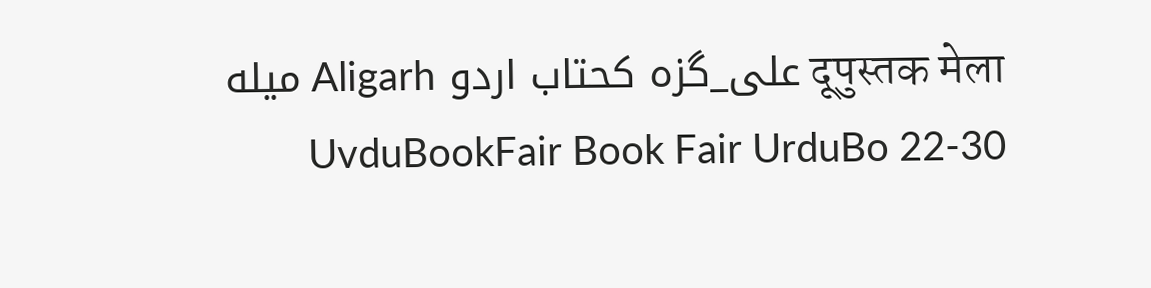दूपुस्तक मेला على_گزه كحتاب اردو Aligarh میله UvduBookFair Book Fair UrduBo 22-30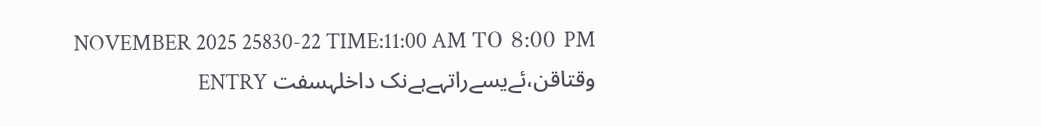NOVEMBER 2025 25830-22 TIME:11:00 AM ΤΟ 8:00 PM وقتاقن،ئےیسےراتہےہےنک داخلہسفت ENTRY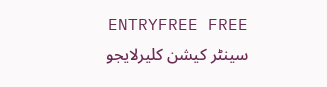ENTRYFREE FREE سینٹر كيشن كليرلايجو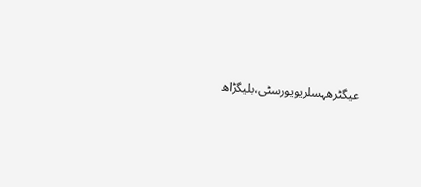عیگٹرھہسلریویورسٹی،بلیگڑاھ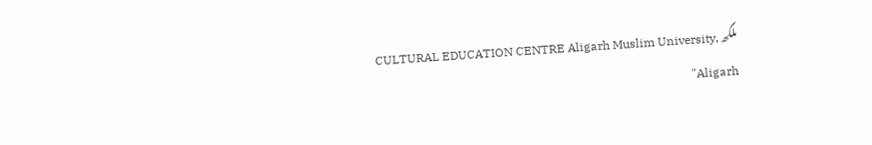ملگھ CULTURAL EDUCATION CENTRE Aligarh Muslim University, Aligarh"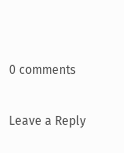0 comments

Leave a Reply